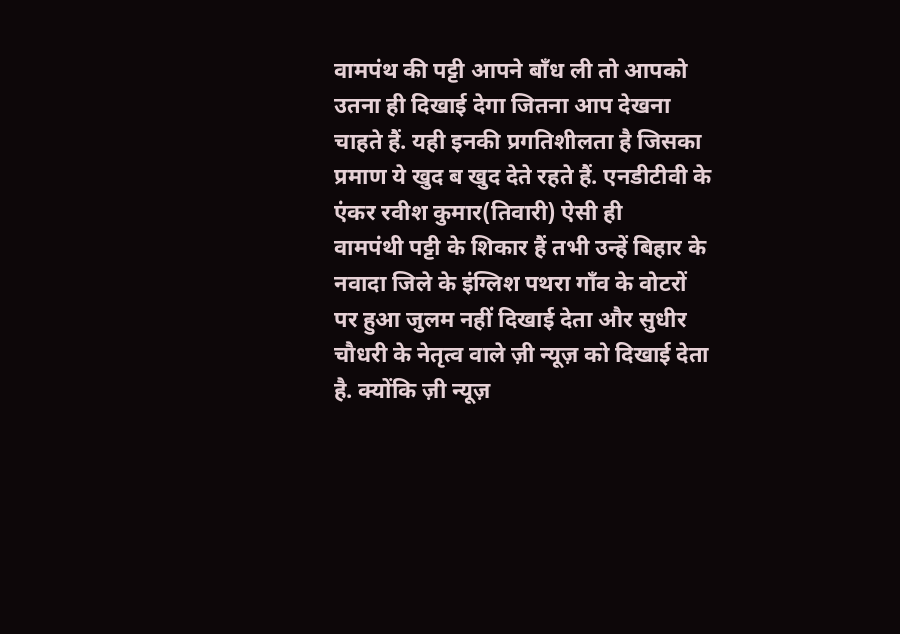वामपंथ की पट्टी आपने बाँध ली तो आपको उतना ही दिखाई देगा जितना आप देखना चाहते हैं. यही इनकी प्रगतिशीलता है जिसका प्रमाण ये खुद ब खुद देते रहते हैं. एनडीटीवी के एंकर रवीश कुमार(तिवारी) ऐसी ही
वामपंथी पट्टी के शिकार हैं तभी उन्हें बिहार के नवादा जिले के इंग्लिश पथरा गाँव के वोटरों पर हुआ जुलम नहीं दिखाई देता और सुधीर चौधरी के नेतृत्व वाले ज़ी न्यूज़ को दिखाई देता है. क्योंकि ज़ी न्यूज़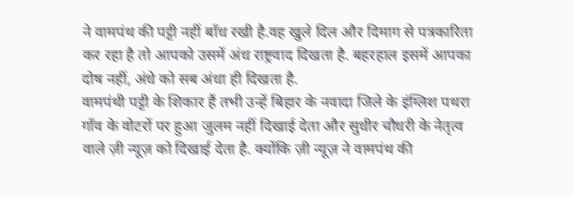ने वामपंथ की पट्टी नहीं बाँध रखी है.वह खुले दिल और दिमाग से पत्रकारिता कर रहा है तो आपको उसमें अंध राष्ट्रवाद दिखता है. बहरहाल इसमें आपका दोष नहीं, अंधे को सब अंधा ही दिखता है.
वामपंथी पट्टी के शिकार हैं तभी उन्हें बिहार के नवादा जिले के इंग्लिश पथरा गाँव के वोटरों पर हुआ जुलम नहीं दिखाई देता और सुधीर चौधरी के नेतृत्व वाले ज़ी न्यूज़ को दिखाई देता है. क्योंकि ज़ी न्यूज़ ने वामपंथ की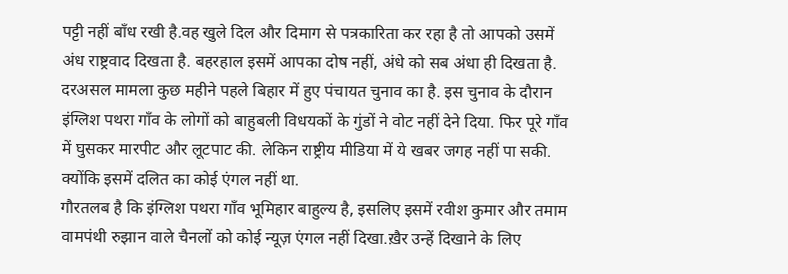पट्टी नहीं बाँध रखी है.वह खुले दिल और दिमाग से पत्रकारिता कर रहा है तो आपको उसमें अंध राष्ट्रवाद दिखता है. बहरहाल इसमें आपका दोष नहीं, अंधे को सब अंधा ही दिखता है.
दरअसल मामला कुछ महीने पहले बिहार में हुए पंचायत चुनाव का है. इस चुनाव के दौरान इंग्लिश पथरा गाँव के लोगों को बाहुबली विधयकों के गुंडों ने वोट नहीं देने दिया. फिर पूरे गाँव में घुसकर मारपीट और लूटपाट की. लेकिन राष्ट्रीय मीडिया में ये खबर जगह नहीं पा सकी. क्योंकि इसमें दलित का कोई एंगल नहीं था.
गौरतलब है कि इंग्लिश पथरा गाँव भूमिहार बाहुल्य है, इसलिए इसमें रवीश कुमार और तमाम वामपंथी रुझान वाले चैनलों को कोई न्यूज़ एंगल नहीं दिखा.ख़ैर उन्हें दिखाने के लिए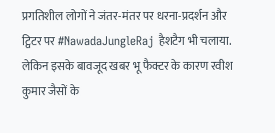प्रगतिशील लोगों ने जंतर-मंतर पर धरना-प्रदर्शन और ट्विटर पर #NawadaJungleRaj हैशटैग भी चलाया. लेकिन इसके बावजूद खबर भू फैक्टर के कारण रवीश कुमार जैसों के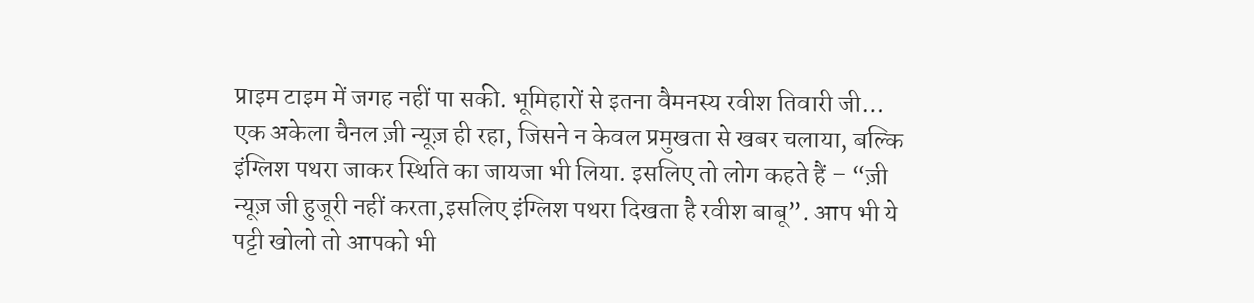प्राइम टाइम में जगह नहीं पा सकी. भूमिहारों से इतना वैमनस्य रवीश तिवारी जी…
एक अकेला चैनल ज़ी न्यूज़ ही रहा, जिसने न केवल प्रमुखता से खबर चलाया, बल्कि इंग्लिश पथरा जाकर स्थिति का जायजा भी लिया. इसलिए तो लोग कहते हैं – “ज़ी न्यूज़ जी हुजूरी नहीं करता,इसलिए इंग्लिश पथरा दिखता है रवीश बाबू”. आप भी ये पट्टी खोलो तो आपको भी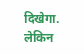दिखेगा. लेकिन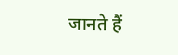जानते हैं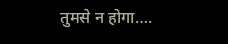तुमसे न होगा….